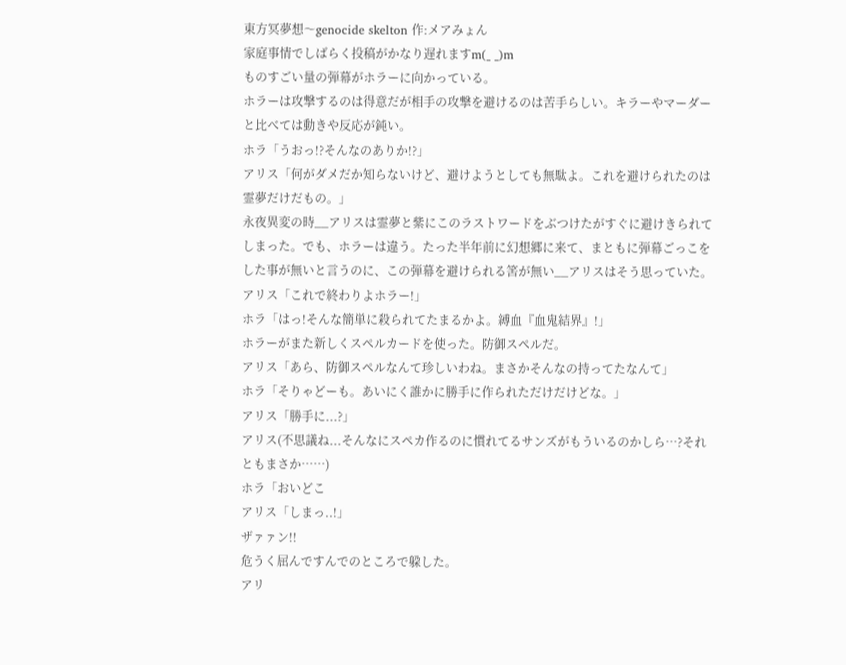東方冥夢想〜genocide skelton 作:メアみょん
家庭事情でしばらく投稿がかなり遅れますm(_ _)m
ものすごい量の弾幕がホラーに向かっている。
ホラーは攻撃するのは得意だが相手の攻撃を避けるのは苦手らしい。キラーやマーダーと比べては動きや反応が鈍い。
ホラ「うおっ!?そんなのありか!?」
アリス「何がダメだか知らないけど、避けようとしても無駄よ。これを避けられたのは霊夢だけだもの。」
永夜異変の時__アリスは霊夢と紫にこのラストワードをぶつけたがすぐに避けきられてしまった。でも、ホラーは違う。たった半年前に幻想郷に来て、まともに弾幕ごっこをした事が無いと言うのに、この弾幕を避けられる筈が無い__アリスはそう思っていた。
アリス「これで終わりよホラー!」
ホラ「はっ!そんな簡単に殺られてたまるかよ。縛血『血鬼結界』!」
ホラーがまた新しくスペルカードを使った。防御スペルだ。
アリス「あら、防御スペルなんて珍しいわね。まさかそんなの持ってたなんて」
ホラ「そりゃどーも。あいにく誰かに勝手に作られただけだけどな。」
アリス「勝手に...?」
アリス(不思議ね...そんなにスペカ作るのに慣れてるサンズがもういるのかしら…?それともまさか……)
ホラ「おいどこ
アリス「しまっ..!」
ザァァン!!
危うく屈んですんでのところで躱した。
アリ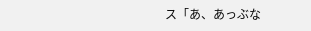ス「あ、あっぶな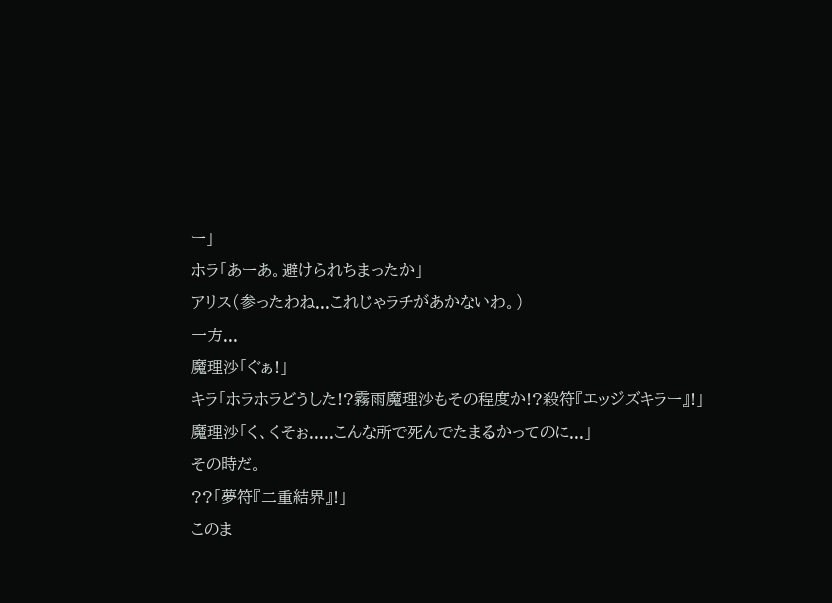ー」
ホラ「あーあ。避けられちまったか」
アリス(参ったわね...これじゃラチがあかないわ。)
一方...
魔理沙「ぐぁ!」
キラ「ホラホラどうした!?霧雨魔理沙もその程度か!?殺符『エッジズキラー』!」
魔理沙「く、くそぉ.....こんな所で死んでたまるかってのに...」
その時だ。
??「夢符『二重結界』!」
このま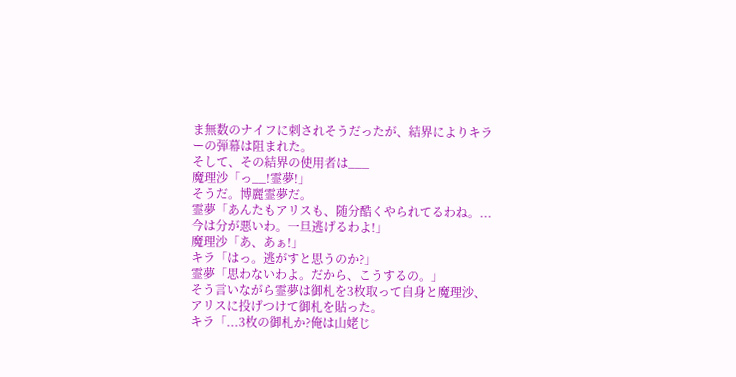ま無数のナイフに刺されそうだったが、結界によりキラーの弾幕は阻まれた。
そして、その結界の使用者は___
魔理沙「っ__!霊夢!」
そうだ。博麗霊夢だ。
霊夢「あんたもアリスも、随分酷くやられてるわね。...今は分が悪いわ。一旦逃げるわよ!」
魔理沙「あ、あぁ!」
キラ「はっ。逃がすと思うのか?」
霊夢「思わないわよ。だから、こうするの。」
そう言いながら霊夢は御札を3枚取って自身と魔理沙、アリスに投げつけて御札を貼った。
キラ「...3枚の御札か?俺は山姥じ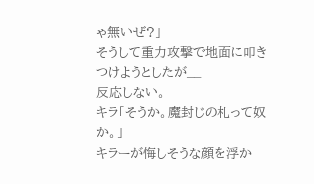ゃ無いぜ?」
そうして重力攻撃で地面に叩きつけようとしたが__
反応しない。
キラ「そうか。魔封じの札って奴か。」
キラーが悔しそうな顔を浮か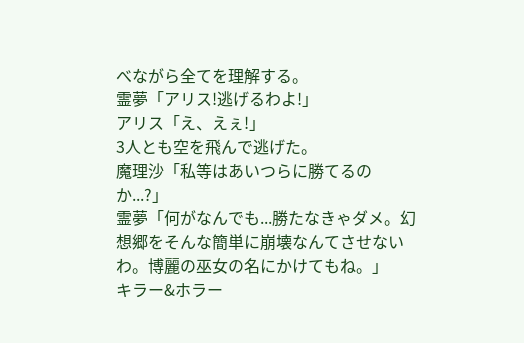べながら全てを理解する。
霊夢「アリス!逃げるわよ!」
アリス「え、えぇ!」
3人とも空を飛んで逃げた。
魔理沙「私等はあいつらに勝てるのか...?」
霊夢「何がなんでも...勝たなきゃダメ。幻想郷をそんな簡単に崩壊なんてさせないわ。博麗の巫女の名にかけてもね。」
キラー&ホラー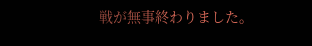戦が無事終わりました。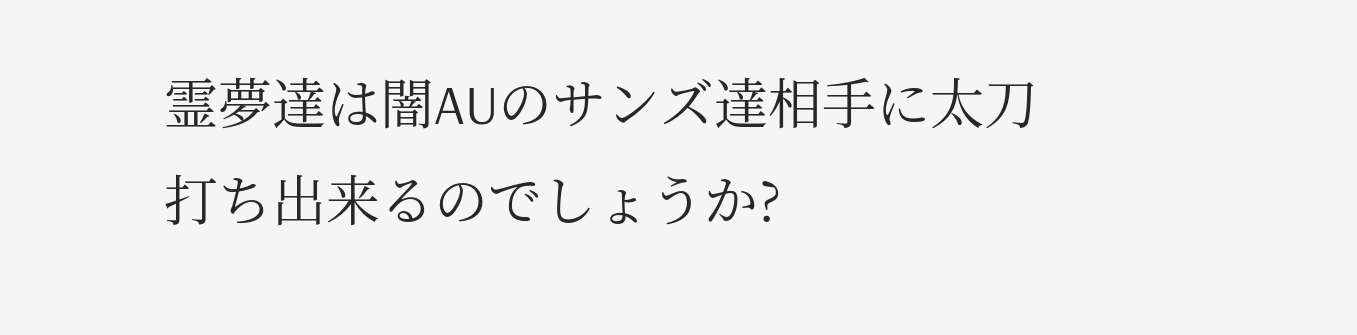霊夢達は闇AUのサンズ達相手に太刀打ち出来るのでしょうか?